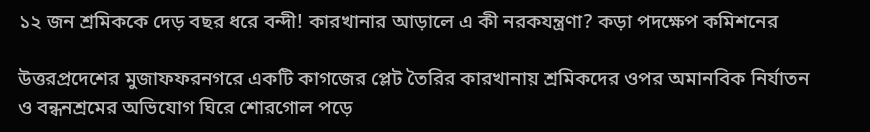১২ জন শ্রমিককে দেড় বছর ধরে বন্দী! কারখানার আড়ালে এ কী নরকযন্ত্রণা? কড়া পদক্ষেপ কমিশনের

উত্তরপ্রদেশের মুজাফফরনগরে একটি কাগজের প্লেট তৈরির কারখানায় শ্রমিকদের ওপর অমানবিক নির্যাতন ও বন্ধনশ্রমের অভিযোগ ঘিরে শোরগোল পড়ে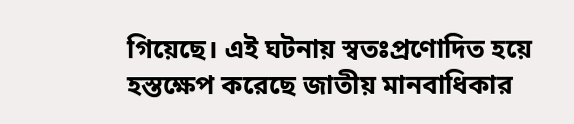গিয়েছে। এই ঘটনায় স্বতঃপ্রণোদিত হয়ে হস্তক্ষেপ করেছে জাতীয় মানবাধিকার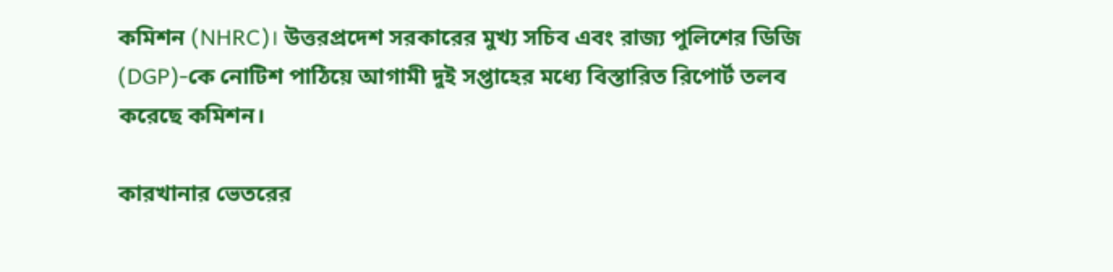কমিশন (NHRC)। উত্তরপ্রদেশ সরকারের মুখ্য সচিব এবং রাজ্য পুলিশের ডিজি (DGP)-কে নোটিশ পাঠিয়ে আগামী দুই সপ্তাহের মধ্যে বিস্তারিত রিপোর্ট তলব করেছে কমিশন।

কারখানার ভেতরের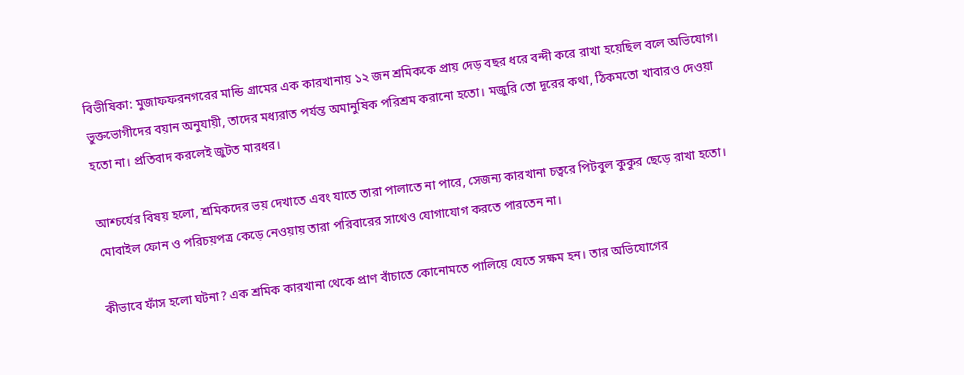বিভীষিকা: মুজাফফরনগরের মান্ডি গ্রামের এক কারখানায় ১২ জন শ্রমিককে প্রায় দেড় বছর ধরে বন্দী করে রাখা হয়েছিল বলে অভিযোগ। ভুক্তভোগীদের বয়ান অনুযায়ী, তাদের মধ্যরাত পর্যন্ত অমানুষিক পরিশ্রম করানো হতো। মজুরি তো দূরের কথা, ঠিকমতো খাবারও দেওয়া হতো না। প্রতিবাদ করলেই জুটত মারধর।

আশ্চর্যের বিষয় হলো, শ্রমিকদের ভয় দেখাতে এবং যাতে তারা পালাতে না পারে, সেজন্য কারখানা চত্বরে পিটবুল কুকুর ছেড়ে রাখা হতো। মোবাইল ফোন ও পরিচয়পত্র কেড়ে নেওয়ায় তারা পরিবারের সাথেও যোগাযোগ করতে পারতেন না।

কীভাবে ফাঁস হলো ঘটনা? এক শ্রমিক কারখানা থেকে প্রাণ বাঁচাতে কোনোমতে পালিয়ে যেতে সক্ষম হন। তার অভিযোগের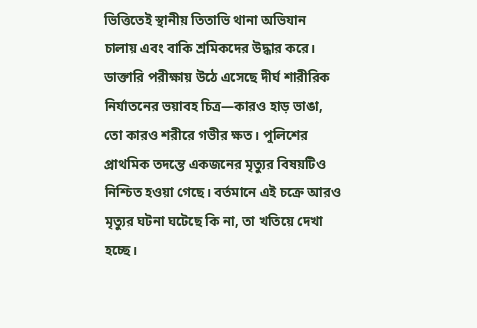ভিত্তিতেই স্থানীয় তিতাভি থানা অভিযান চালায় এবং বাকি শ্রমিকদের উদ্ধার করে। ডাক্তারি পরীক্ষায় উঠে এসেছে দীর্ঘ শারীরিক নির্যাতনের ভয়াবহ চিত্র—কারও হাড় ভাঙা, তো কারও শরীরে গভীর ক্ষত। পুলিশের প্রাথমিক তদন্তে একজনের মৃত্যুর বিষয়টিও নিশ্চিত হওয়া গেছে। বর্তমানে এই চক্রে আরও মৃত্যুর ঘটনা ঘটেছে কি না, তা খতিয়ে দেখা হচ্ছে।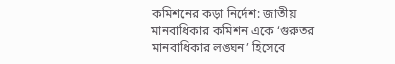কমিশনের কড়া নির্দেশ: জাতীয় মানবাধিকার কমিশন একে ‘গুরুতর মানবাধিকার লঙ্ঘন’ হিসেবে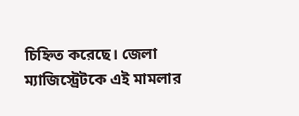চিহ্নিত করেছে। জেলা ম্যাজিস্ট্রেটকে এই মামলার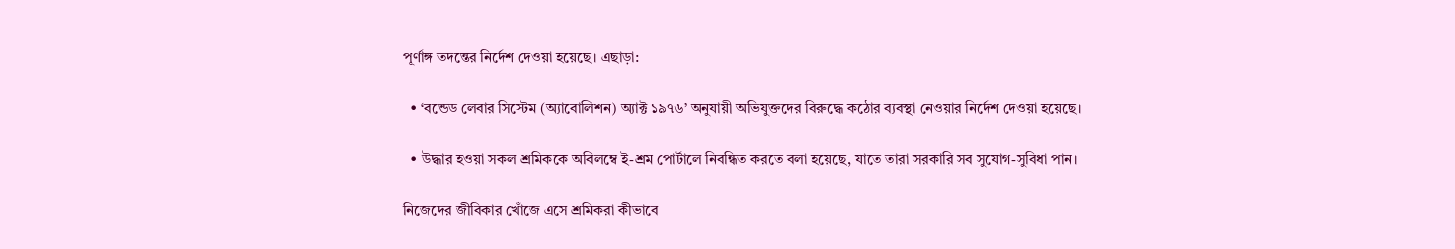পূর্ণাঙ্গ তদন্তের নির্দেশ দেওয়া হয়েছে। এছাড়া:

  • ‘বন্ডেড লেবার সিস্টেম (অ্যাবোলিশন) অ্যাক্ট ১৯৭৬’ অনুযায়ী অভিযুক্তদের বিরুদ্ধে কঠোর ব্যবস্থা নেওয়ার নির্দেশ দেওয়া হয়েছে।

  • উদ্ধার হওয়া সকল শ্রমিককে অবিলম্বে ই-শ্রম পোর্টালে নিবন্ধিত করতে বলা হয়েছে, যাতে তারা সরকারি সব সুযোগ-সুবিধা পান।

নিজেদের জীবিকার খোঁজে এসে শ্রমিকরা কীভাবে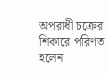অপরাধী চক্রের শিকারে পরিণত হলেন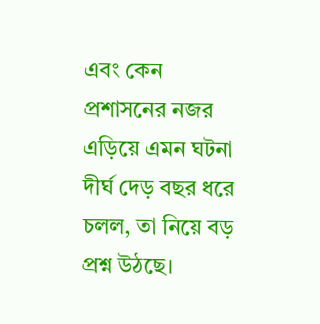এবং কেন প্রশাসনের নজর এড়িয়ে এমন ঘটনা দীর্ঘ দেড় বছর ধরে চলল, তা নিয়ে বড় প্রশ্ন উঠছে।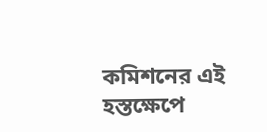কমিশনের এই হস্তক্ষেপে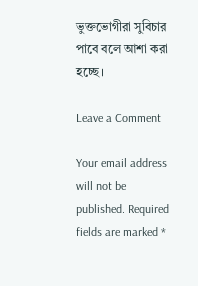ভুক্তভোগীরা সুবিচার পাবে বলে আশা করা হচ্ছে।

Leave a Comment

Your email address will not be published. Required fields are marked *